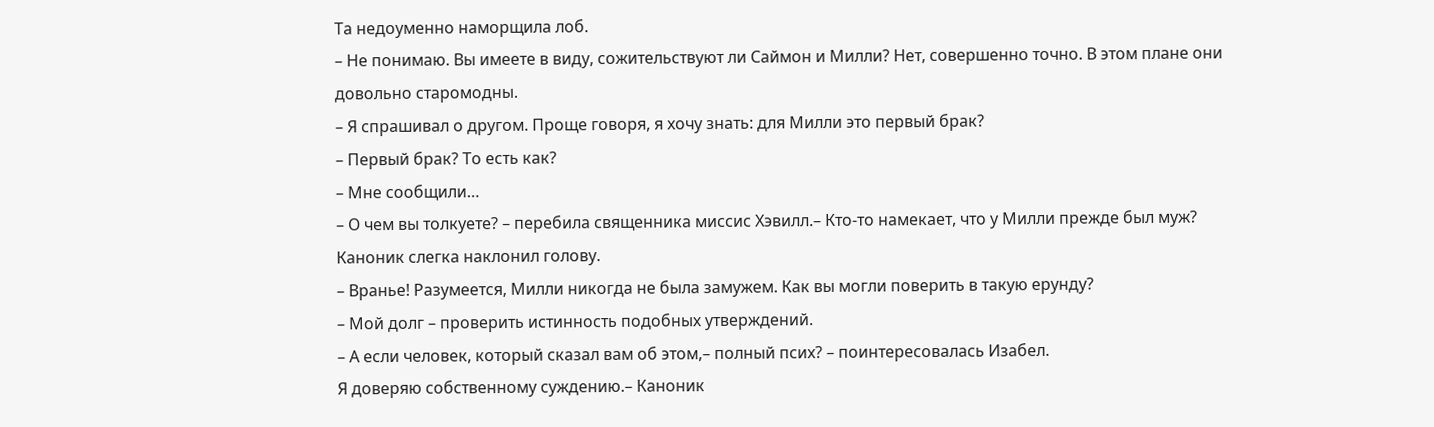Та недоуменно наморщила лоб.
– Не понимаю. Вы имеете в виду, сожительствуют ли Саймон и Милли? Нет, совершенно точно. В этом плане они довольно старомодны.
– Я спрашивал о другом. Проще говоря, я хочу знать: для Милли это первый брак?
– Первый брак? То есть как?
– Мне сообщили…
– О чем вы толкуете? – перебила священника миссис Хэвилл.– Кто-то намекает, что у Милли прежде был муж?
Каноник слегка наклонил голову.
– Вранье! Разумеется, Милли никогда не была замужем. Как вы могли поверить в такую ерунду?
– Мой долг – проверить истинность подобных утверждений.
– А если человек, который сказал вам об этом,– полный псих? – поинтересовалась Изабел.
Я доверяю собственному суждению.– Каноник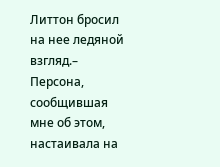Литтон бросил на нее ледяной взгляд.– Персона, сообщившая мне об этом, настаивала на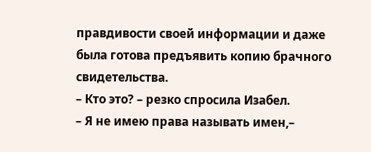правдивости своей информации и даже была готова предъявить копию брачного свидетельства.
– Кто это? – резко спросила Изабел.
– Я не имею права называть имен,–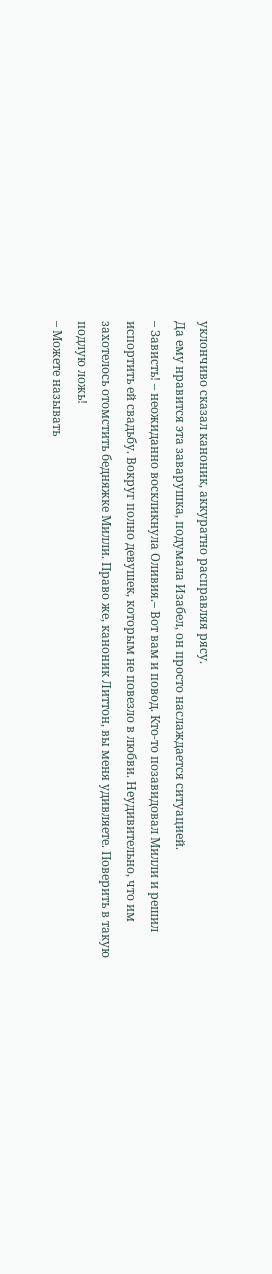уклончиво сказал каноник, аккуратно расправляя рясу.
Да ему нравится эта заварушка, подумала Изабел, он просто наслаждается ситуацией.
– Зависть! – неожиданно воскликнула Оливия.– Вот вам и повод. Кто-то позавидовал Милли и решил испортить ей свадьбу. Вокруг полно девушек, которым не повезло в любви. Неудивительно, что им захотелось отомстить бедняжке Милли. Право же, каноник Литтон, вы меня удивляете. Поверить в такую подлую ложь!
– Можете называть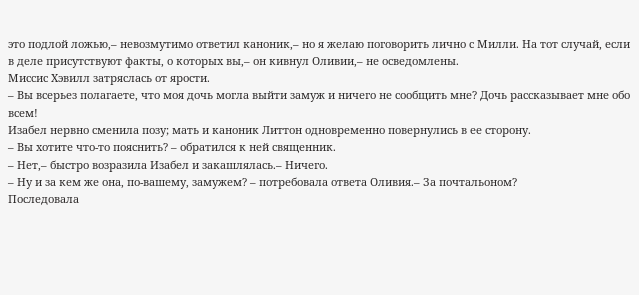это подлой ложью,– невозмутимо ответил каноник,– но я желаю поговорить лично с Милли. На тот случай, если в деле присутствуют факты, о которых вы,– он кивнул Оливии,– не осведомлены.
Миссис Хэвилл затряслась от ярости.
– Вы всерьез полагаете, что моя дочь могла выйти замуж и ничего не сообщить мне? Дочь рассказывает мне обо всем!
Изабел нервно сменила позу; мать и каноник Литтон одновременно повернулись в ее сторону.
– Вы хотите что-то пояснить? – обратился к ней священник.
– Нет,– быстро возразила Изабел и закашлялась.– Ничего.
– Ну и за кем же она, по-вашему, замужем? – потребовала ответа Оливия.– За почтальоном?
Последовала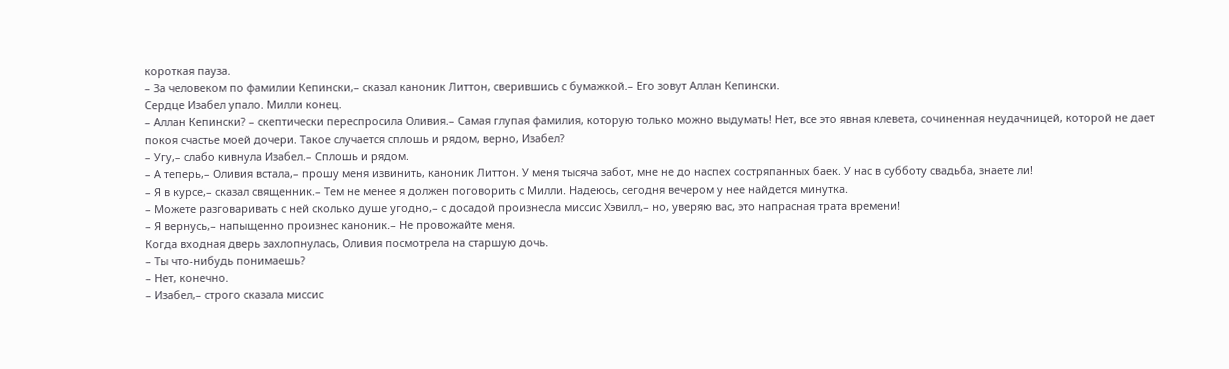короткая пауза.
– За человеком по фамилии Кепински,– сказал каноник Литтон, сверившись с бумажкой.– Его зовут Аллан Кепински.
Сердце Изабел упало. Милли конец.
– Аллан Кепински? – скептически переспросила Оливия.– Самая глупая фамилия, которую только можно выдумать! Нет, все это явная клевета, сочиненная неудачницей, которой не дает покоя счастье моей дочери. Такое случается сплошь и рядом, верно, Изабел?
– Угу,– слабо кивнула Изабел.– Сплошь и рядом.
– А теперь,– Оливия встала,– прошу меня извинить, каноник Литтон. У меня тысяча забот, мне не до наспех состряпанных баек. У нас в субботу свадьба, знаете ли!
– Я в курсе,– сказал священник.– Тем не менее я должен поговорить с Милли. Надеюсь, сегодня вечером у нее найдется минутка.
– Можете разговаривать с ней сколько душе угодно,– с досадой произнесла миссис Хэвилл,– но, уверяю вас, это напрасная трата времени!
– Я вернусь,– напыщенно произнес каноник.– Не провожайте меня.
Когда входная дверь захлопнулась, Оливия посмотрела на старшую дочь.
– Ты что-нибудь понимаешь?
– Нет, конечно.
– Изабел,– строго сказала миссис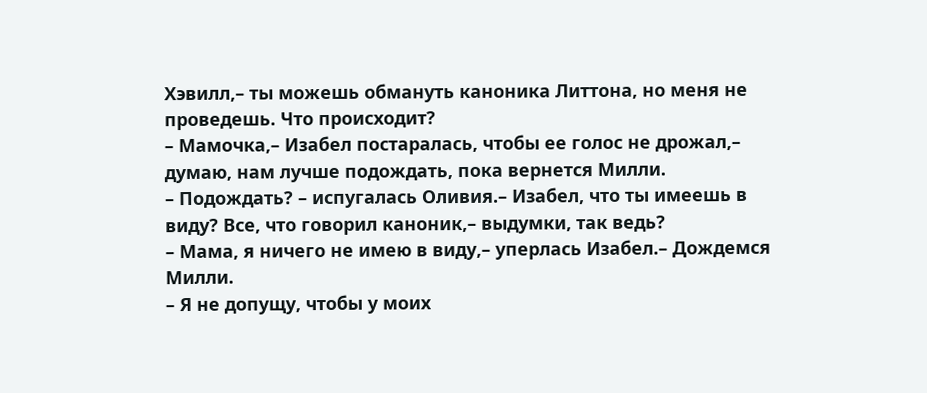Хэвилл,– ты можешь обмануть каноника Литтона, но меня не проведешь. Что происходит?
– Мамочка,– Изабел постаралась, чтобы ее голос не дрожал,– думаю, нам лучше подождать, пока вернется Милли.
– Подождать? – испугалась Оливия.– Изабел, что ты имеешь в виду? Все, что говорил каноник,– выдумки, так ведь?
– Мама, я ничего не имею в виду,– уперлась Изабел.– Дождемся Милли.
– Я не допущу, чтобы у моих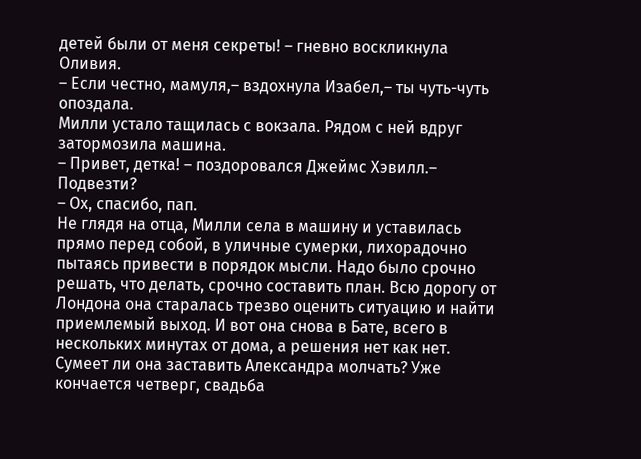детей были от меня секреты! – гневно воскликнула Оливия.
– Если честно, мамуля,– вздохнула Изабел,– ты чуть-чуть опоздала.
Милли устало тащилась с вокзала. Рядом с ней вдруг затормозила машина.
– Привет, детка! – поздоровался Джеймс Хэвилл.– Подвезти?
– Ох, спасибо, пап.
Не глядя на отца, Милли села в машину и уставилась прямо перед собой, в уличные сумерки, лихорадочно пытаясь привести в порядок мысли. Надо было срочно решать, что делать, срочно составить план. Всю дорогу от Лондона она старалась трезво оценить ситуацию и найти приемлемый выход. И вот она снова в Бате, всего в нескольких минутах от дома, а решения нет как нет. Сумеет ли она заставить Александра молчать? Уже кончается четверг, свадьба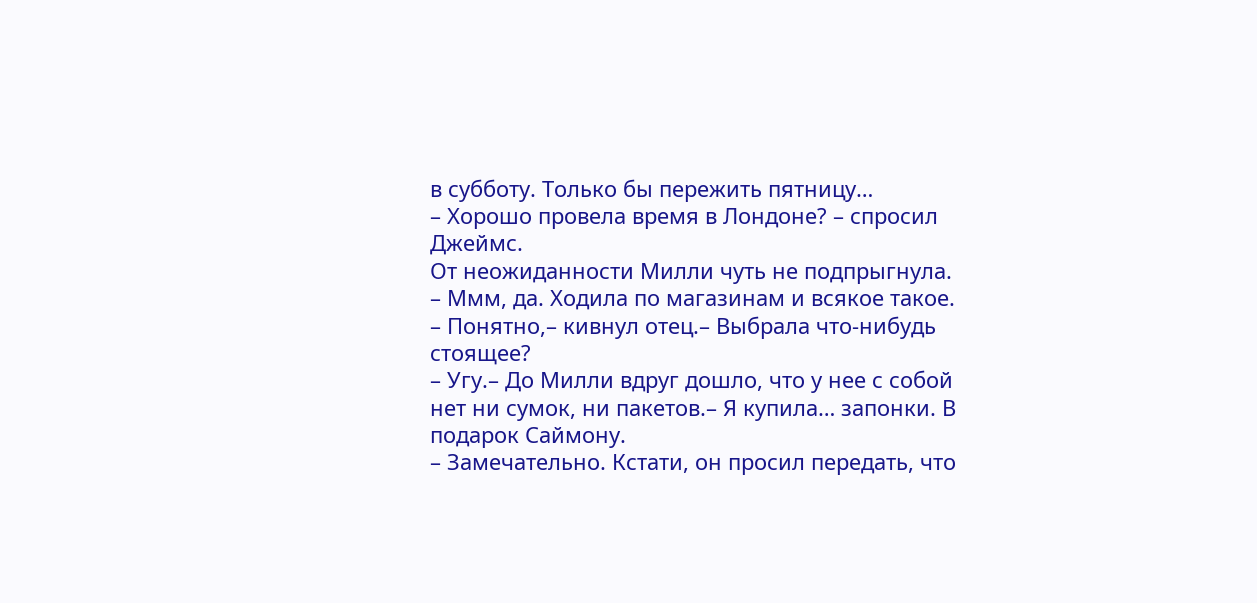в субботу. Только бы пережить пятницу…
– Хорошо провела время в Лондоне? – спросил Джеймс.
От неожиданности Милли чуть не подпрыгнула.
– Ммм, да. Ходила по магазинам и всякое такое.
– Понятно,– кивнул отец.– Выбрала что-нибудь стоящее?
– Угу.– До Милли вдруг дошло, что у нее с собой нет ни сумок, ни пакетов.– Я купила… запонки. В подарок Саймону.
– Замечательно. Кстати, он просил передать, что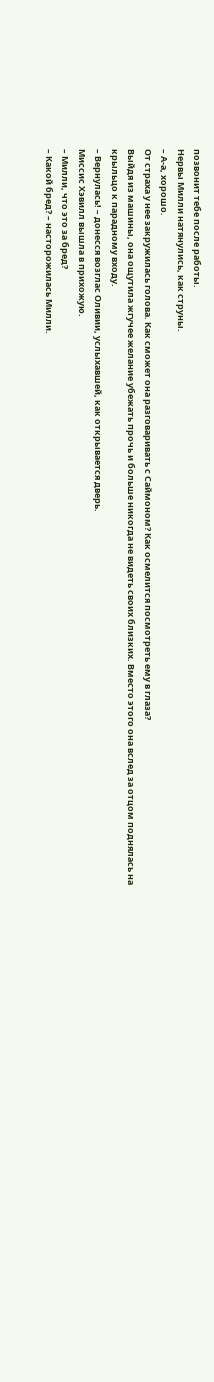позвонит тебе после работы.
Нервы Милли натянулись, как струны.
– А-а, хорошо.
От страха у нее закружилась голова. Как сможет она разговаривать с Саймоном? Как осмелится посмотреть ему в глаза?
Выйдя из машины, она ощутила жгучее желание убежать прочь и больше никогда не видеть своих близких. Вместо этого она вслед за отцом поднялась на крыльцо к парадному входу.
– Вернулась! – донесся возглас Оливии, услыхавшей, как открывается дверь.
Миссис Хэвилл вышла в прихожую.
– Милли, что это за бред?
– Какой бред? – насторожилась Милли.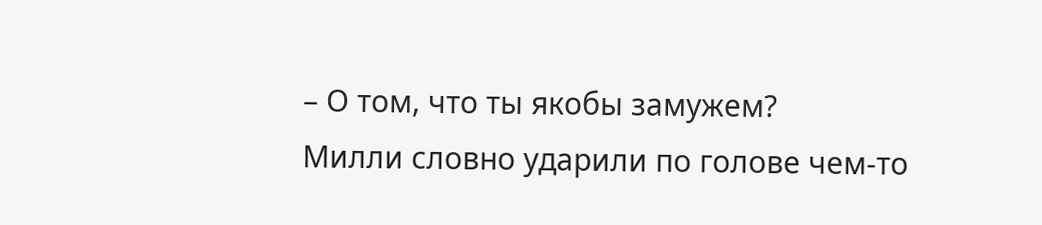– О том, что ты якобы замужем?
Милли словно ударили по голове чем-то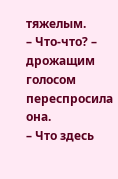тяжелым.
– Что-что? – дрожащим голосом переспросила она.
– Что здесь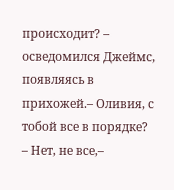происходит? – осведомился Джеймс, появляясь в прихожей.– Оливия, с тобой все в порядке?
– Нет, не все,–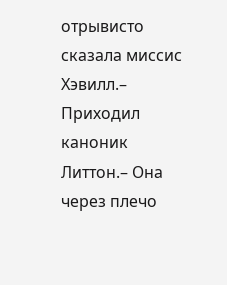отрывисто сказала миссис Хэвилл.– Приходил каноник Литтон.– Она через плечо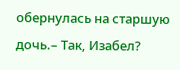обернулась на старшую дочь.– Так, Изабел?